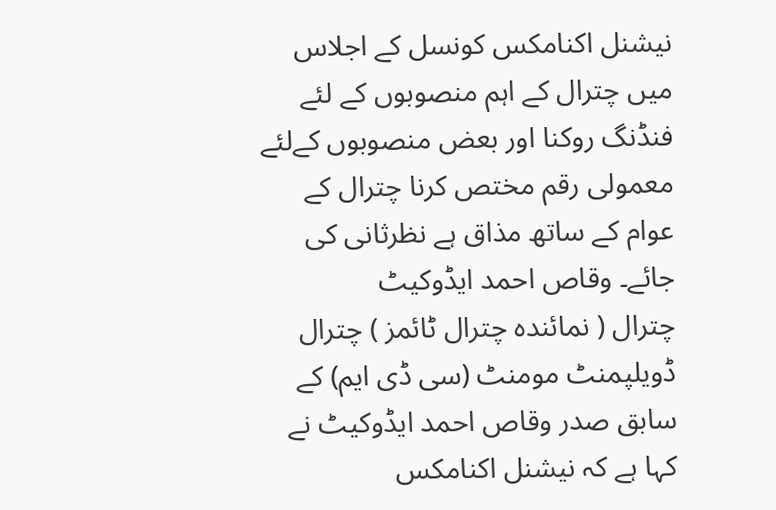نیشنل اکنامکس کونسل کے اجلاس میں چترال کے اہم منصوبوں کے لئے فنڈنگ روکنا اور بعض منصوبوں کےلئے معمولی رقم مختص کرنا چترال کے عوام کے ساتھ مذاق ہے نظرثانی کی جائے۔ وقاص احمد ایڈوکیٹ
چترال ( نمائندہ چترال ٹائمز ) چترال ڈویلپمنٹ مومنٹ (سی ڈی ایم) کے سابق صدر وقاص احمد ایڈوکیٹ نے کہا ہے کہ نیشنل اکنامکس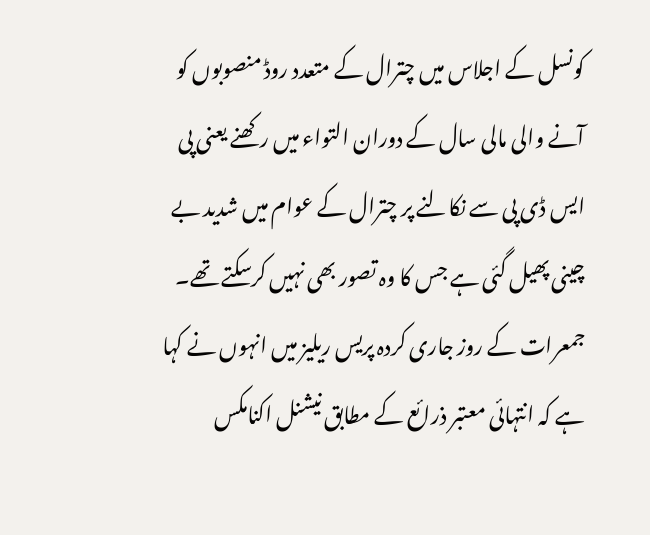کونسل کے اجلاس میں چترال کے متعدد روڈ منصوبوں کو آنے والی مالی سال کے دوران التواء میں رکھنے یعنی پی ایس ڈی پی سے نکالنے پر چترال کے عوام میں شدید بے چینی پھیل گئی ہے جس کا وہ تصور بھی نہیں کرسکتے تھے۔ جمعرات کے روز جاری کردہ پریس ریلیز میں انہوں نے کہا ہے کہ انتہائی معتبر ذرائع کے مطابق نیشنل اکنامکس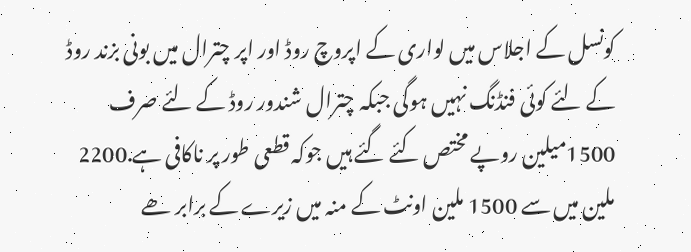کونسل کے اجلاس میں لواری کے اپروچ روڈ اور اپر چترال میں بونی بزند روڈ کے لئے کوئی فنڈنگ نہیں ہوگی جبکہ چترال شندور روڈ کے لئے صرف 1500میلین روپے مختص کئے گئے ہیں جوکہ قطعی طور پر ناکافی ہے.2200 ملین میں سے 1500 ملین اونٹ کے منہ میں زیرے کے برابر ھے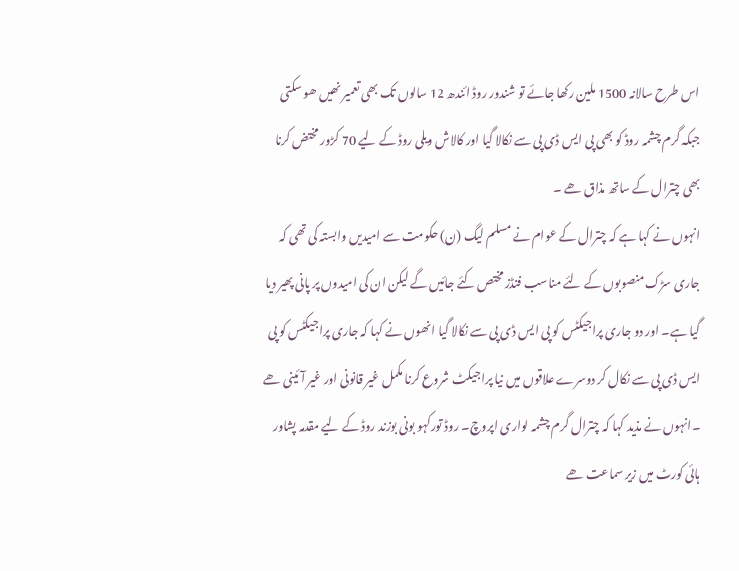اس طرح سالانہ 1500 ملین رکھا جائے تو شندور روڈ ائندھ 12 سالوں تک بھی تعمیر نھیں ھو سکتی جبکہ گرم چشمہ روڈ کو بھی پی ایس ڈی پی سے نکالا گیا اور کالاش ویلی روڈ کے لیے 70 کڑور مختض کرنا بھی چترال کے ساتھ مذاق ھے ۔
انہوں نے کہا ہے کہ چترال کے عوام نے مسلم لیگ (ن) حکومت سے امیدیں وابستہ کی تھی کہ جاری سڑک منصوبوں کے لئے مناسب فنڈز مختص کئے جائیں گے لیکن ان کی امیدوں پر پانی پھیر دیا گیا ہے۔ اور دو جاری پراجیکٹس کو پی ایس ڈی پی سے نکالا گیا انھوں نے کہا کہ جاری پراجیکٹس کو پی ایس ڈی پی سے نکال کر دوسرے علاقوں میں نیا پراجیکٹ شروع کرنا مکمل غیر قانونی اور غیر آئینی ھے ۔انہوں نے مذید کہا کہ چترال گرم چشمہ لواری اپروچ۔ روڈ تورکہو بونی بوزند روڈ کے لیے مقدمہ پشاور ہائی کورٹ میں زیر سماعت ھے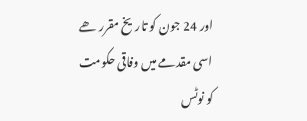اور 24 جون کو تاریخ مقرر ھے اسی مقدمے میں وفاقی حکومت کو نوٹس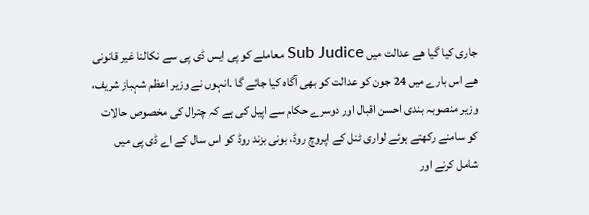جاری کیا گیا ھے عدالت میں Sub Judice معاملے کو پی ایس ڈی پی سے نکالنا غیر قانونی ھے اس بارے میں 24 جون کو عدالت کو بھی آگاہ کیا جائے گا ۔انہوں نے وزیر اعظم شہباز شریف، وزیر منصوبہ بندی احسن اقبال اور دوسرے حکام سے اپیل کی ہے کہ چترال کی مخصوص حالات کو سامنے رکھتے ہوئے لواری ٹنل کے اپروچ روڈ، بونی بزند روڈ کو اس سال کے اے ڈی پی میں شامل کرنے اور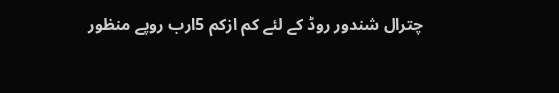چترال شندور روڈ کے لئے کم ازکم 5ارب روپے منظور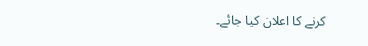کرنے کا اعلان کیا جائے۔